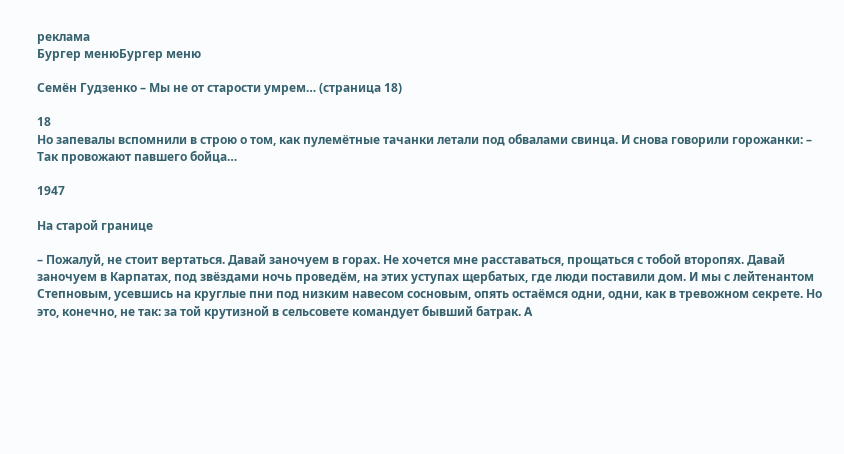реклама
Бургер менюБургер меню

Семён Гудзенко – Мы не от старости умрем… (страница 18)

18
Но запевалы вспомнили в строю о том, как пулемётные тачанки летали под обвалами свинца. И снова говорили горожанки: – Так провожают павшего бойца…

1947

На старой границе

– Пожалуй, не стоит вертаться. Давай заночуем в горах. Не хочется мне расставаться, прощаться с тобой второпях. Давай заночуем в Карпатах, под звёздами ночь проведём, на этих уступах щербатых, где люди поставили дом. И мы с лейтенантом Степновым, усевшись на круглые пни под низким навесом сосновым, опять остаёмся одни, одни, как в тревожном секрете. Но это, конечно, не так: за той крутизной в сельсовете командует бывший батрак. А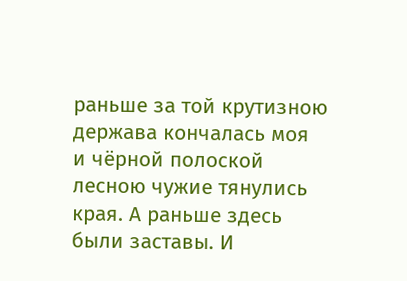раньше за той крутизною держава кончалась моя и чёрной полоской лесною чужие тянулись края. А раньше здесь были заставы. И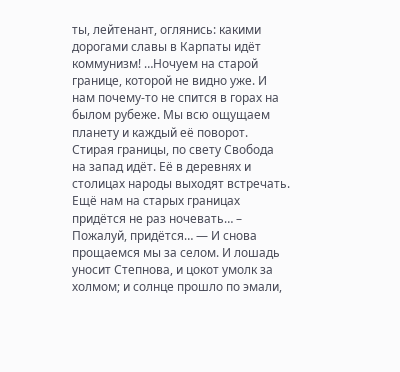ты, лейтенант, оглянись: какими дорогами славы в Карпаты идёт коммунизм! …Ночуем на старой границе, которой не видно уже. И нам почему-то не спится в горах на былом рубеже. Мы всю ощущаем планету и каждый её поворот. Стирая границы, по свету Свобода на запад идёт. Её в деревнях и столицах народы выходят встречать. Ещё нам на старых границах придётся не раз ночевать… – Пожалуй, придётся… — И снова прощаемся мы за селом. И лошадь уносит Степнова, и цокот умолк за холмом; и солнце прошло по эмали,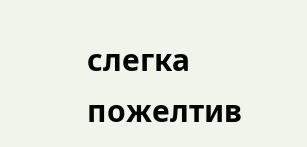слегка пожелтив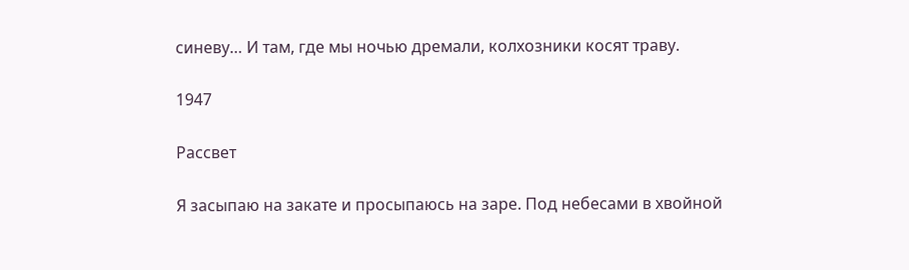синеву… И там, где мы ночью дремали, колхозники косят траву.

1947

Рассвет

Я засыпаю на закате и просыпаюсь на заре. Под небесами в хвойной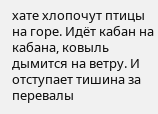хате хлопочут птицы на горе. Идёт кабан на кабана, ковыль дымится на ветру. И отступает тишина за перевалы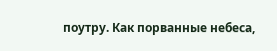поутру. Как порванные небеса,